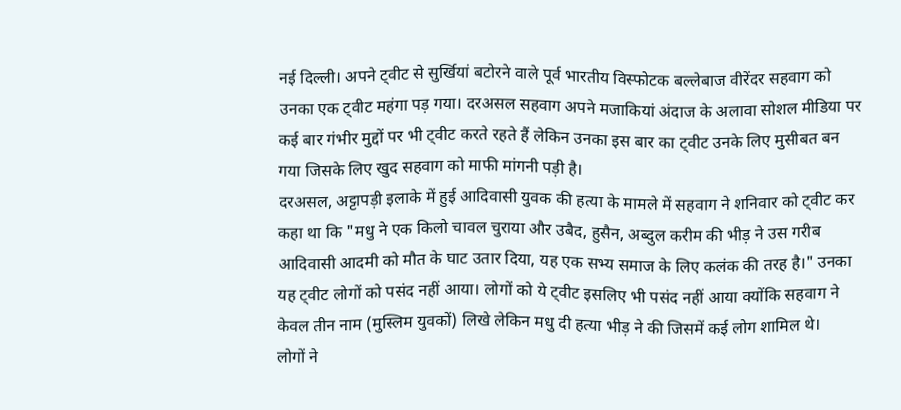नई दिल्ली। अपने ट्वीट से सुर्खियां बटोरने वाले पूर्व भारतीय विस्फोटक बल्लेबाज वीरेंदर सहवाग को उनका एक ट्वीट महंगा पड़ गया। दरअसल सहवाग अपने मजाकियां अंदाज के अलावा सोशल मीडिया पर कई बार गंभीर मुद्दों पर भी ट्वीट करते रहते हैं लेकिन उनका इस बार का ट्वीट उनके लिए मुसीबत बन गया जिसके लिए खुद सहवाग को माफी मांगनी पड़ी है।
दरअसल, अट्टापड़ी इलाके में हुई आदिवासी युवक की हत्या के मामले में सहवाग ने शनिवार को ट्वीट कर कहा था कि "मधु ने एक किलो चावल चुराया और उबैद, हुसैन, अब्दुल करीम की भीड़ ने उस गरीब आदिवासी आदमी को मौत के घाट उतार दिया, यह एक सभ्य समाज के लिए कलंक की तरह है।" उनका यह ट्वीट लोगों को पसंद नहीं आया। लोगों को ये ट्वीट इसलिए भी पसंद नहीं आया क्योंकि सहवाग ने केवल तीन नाम (मुस्लिम युवकों) लिखे लेकिन मधु दी हत्या भीड़ ने की जिसमें कई लोग शामिल थे।
लोगों ने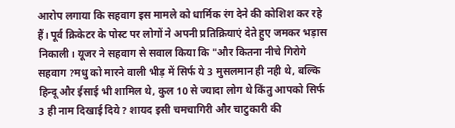आरोप लगाया कि सहवाग इस मामले को धार्मिक रंग देने की कोशिश कर रहे हैं। पूर्व क्रिकेटर के पोस्ट पर लोगों ने अपनी प्रतिक्रियाएं देते हुए जमकर भड़ास निकाली। यूजर ने सहवाग से सवाल किया कि "और कितना नीचे गिरोगे सहवाग ?मधु को मारने वाली भीड़ में सिर्फ ये 3 मुसलमान ही नही थे, बल्कि हिन्दू और ईसाई भी शामिल थे, कुल 10 से ज्यादा लोग थे किंतु आपको सिर्फ 3 ही नाम दिखाई दिये? शायद इसी चमचागिरी और चाटुकारी की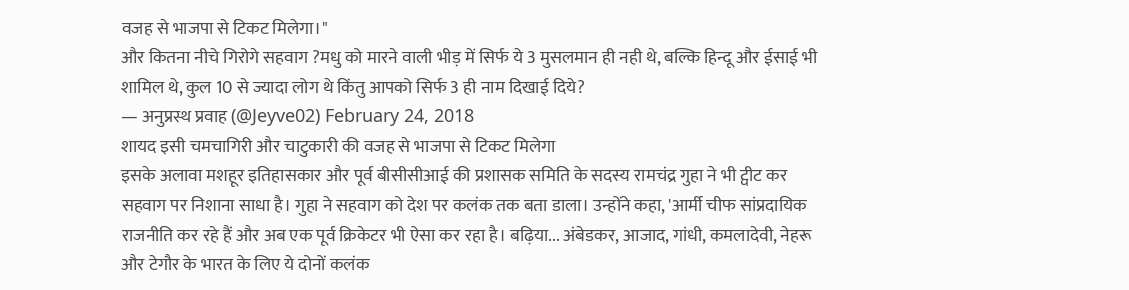वजह से भाजपा से टिकट मिलेगा।"
और कितना नीचे गिरोगे सहवाग ?मधु को मारने वाली भीड़ में सिर्फ ये 3 मुसलमान ही नही थे, बल्कि हिन्दू और ईसाई भी शामिल थे, कुल 10 से ज्यादा लोग थे किंतु आपको सिर्फ 3 ही नाम दिखाई दिये?
— अनुप्रस्थ प्रवाह (@Jeyve02) February 24, 2018
शायद इसी चमचागिरी और चाटुकारी की वजह से भाजपा से टिकट मिलेगा
इसके अलावा मशहूर इतिहासकार और पूर्व बीसीसीआई की प्रशासक समिति के सदस्य रामचंद्र गुहा ने भी ट्वीट कर सहवाग पर निशाना साधा है। गुहा ने सहवाग को देश पर कलंक तक बता डाला। उन्होंने कहा, 'आर्मी चीफ सांप्रदायिक राजनीति कर रहे हैं और अब एक पूर्व क्रिकेटर भी ऐसा कर रहा है। बढ़िया... अंबेडकर, आजाद, गांधी, कमलादेवी, नेहरू और टेगौर के भारत के लिए ये दोनों कलंक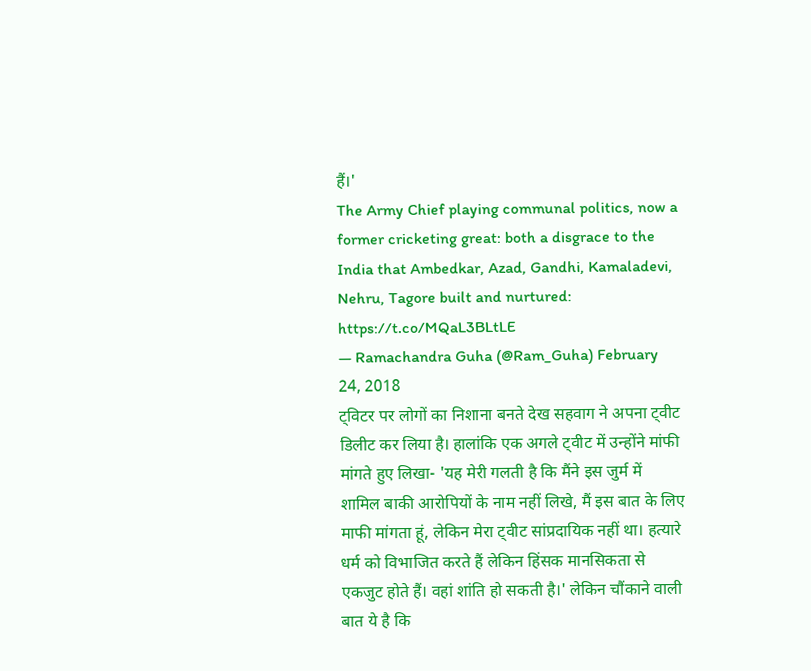हैं।'
The Army Chief playing communal politics, now a former cricketing great: both a disgrace to the India that Ambedkar, Azad, Gandhi, Kamaladevi, Nehru, Tagore built and nurtured: https://t.co/MQaL3BLtLE
— Ramachandra Guha (@Ram_Guha) February 24, 2018
ट्विटर पर लोगों का निशाना बनते देख सहवाग ने अपना ट्वीट डिलीट कर लिया है। हालांकि एक अगले ट्वीट में उन्होंने मांफी मांगते हुए लिखा- 'यह मेरी गलती है कि मैंने इस जुर्म में शामिल बाकी आरोपियों के नाम नहीं लिखे, मैं इस बात के लिए माफी मांगता हूं, लेकिन मेरा ट्वीट सांप्रदायिक नहीं था। हत्यारे धर्म को विभाजित करते हैं लेकिन हिंसक मानसिकता से एकजुट होते हैं। वहां शांति हो सकती है।' लेकिन चौंकाने वाली बात ये है कि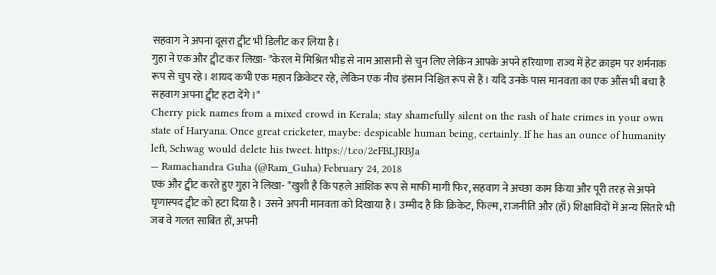सहवाग ने अपना दूसरा ट्वीट भी डिलीट कर लिया है।
गुहा ने एक और ट्वीट कर लिखा- "केरल में मिश्रित भीड़ से नाम आसानी से चुन लिए लेकिन आपके अपने हरियाणा राज्य में हेट क्राइम पर शर्मनाक रूप से चुप रहे। शायद कभी एक महान क्रिकेटर रहे, लेकिन एक नीच इंसान निश्चित रूप से हैं। यदि उनके पास मानवता का एक औंस भी बचा है सहवाग अपना ट्वीट हटा देंगे।"
Cherry pick names from a mixed crowd in Kerala; stay shamefully silent on the rash of hate crimes in your own state of Haryana. Once great cricketer, maybe: despicable human being, certainly. If he has an ounce of humanity left, Sehwag would delete his tweet. https://t.co/2eFBLJRBJa
— Ramachandra Guha (@Ram_Guha) February 24, 2018
एक और ट्वीट करते हुए गुहा ने लिखा- "खुशी है कि पहले आंशिक रूप से माफी मागी फिर, सहवाग ने अच्छा काम किया और पूरी तरह से अपने घृणास्पद ट्वीट को हटा दिया है। उसने अपनी मानवता को दिखाया है। उम्मीद है कि क्रिकेट, फिल्म, राजनीति और (हाँ) शिक्षाविदों में अन्य सितारे भी जब वे गलत साबित हों, अपनी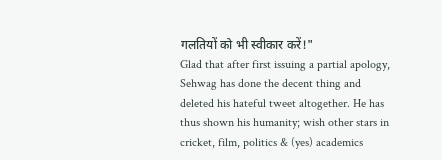गलतियों को भी स्वीकार करें!"
Glad that after first issuing a partial apology, Sehwag has done the decent thing and deleted his hateful tweet altogether. He has thus shown his humanity; wish other stars in cricket, film, politics & (yes) academics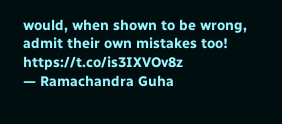would, when shown to be wrong, admit their own mistakes too! https://t.co/is3IXVOv8z
— Ramachandra Guha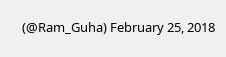(@Ram_Guha) February 25, 2018